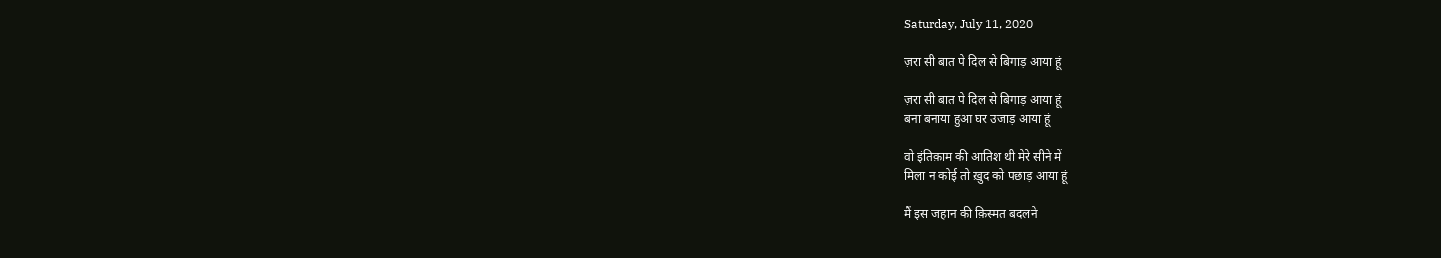Saturday, July 11, 2020

ज़रा सी बात पे दिल से बिगाड़ आया हूं

ज़रा सी बात पे दिल से बिगाड़ आया हूं
बना बनाया हुआ घर उजाड़ आया हूं

वो इंतिक़ाम की आतिश थी मेरे सीने में
मिला न कोई तो ख़ुद को पछाड़ आया हूं

मैं इस जहान की क़िस्मत बदलने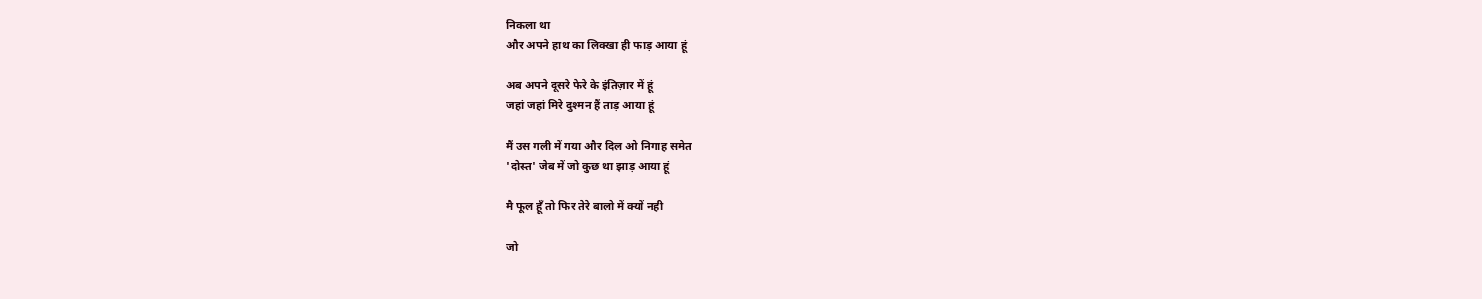निकला था
और अपने हाथ का लिक्खा ही फाड़ आया हूं

अब अपने दूसरे फेरे के इंतिज़ार में हूं
जहां जहां मिरे दुश्मन हैं ताड़ आया हूं

मैं उस गली में गया और दिल ओ निगाह समेत
'दोस्त' जेब में जो कुछ था झाड़ आया हूं

मै फूल हूँ तो फिर तेरे बालो में क्यों नही

जो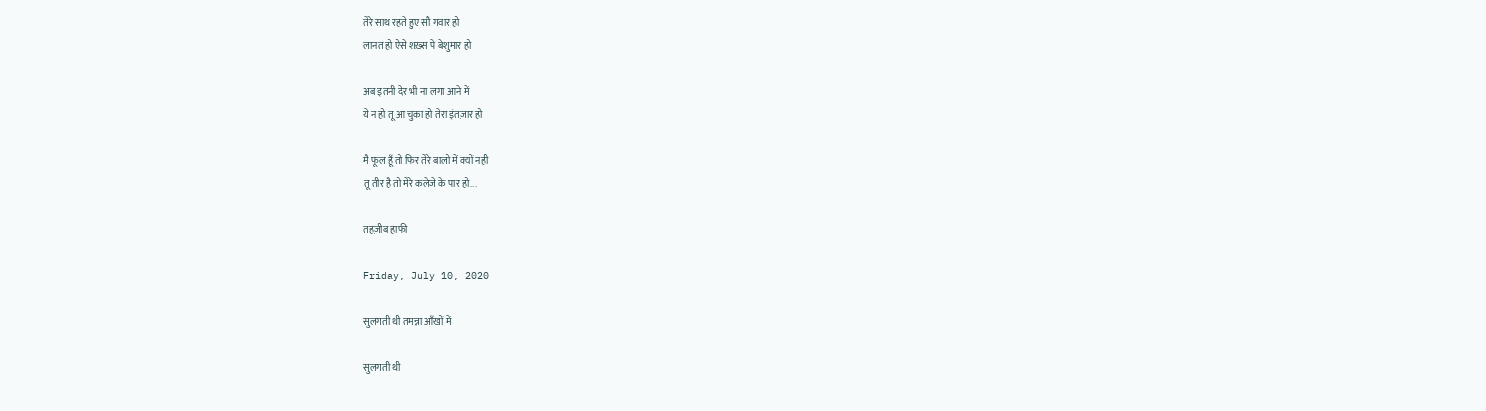तेरे साथ रहते हुए सौ गवार हो
लानत हो ऐसे शख़्स पे बेशुमार हो

अब इतनी देर भी ना लगा आने में
ये न हो तू आ चुका हो तेरा इंतज़ार हो

मै फूल हूँ तो फिर तेरे बालो में क्यों नही
तू तीर है तो मेरे कलेजे के पार हो...

तहज़ीब हाफी

Friday, July 10, 2020

सुलगती थी तमन्ना आँखों में

सुलगती थी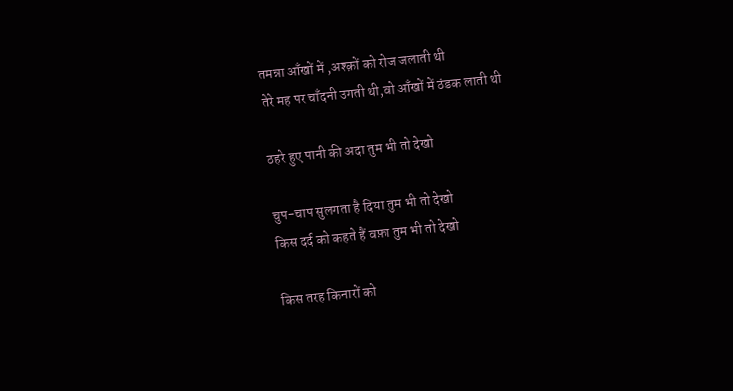तमन्ना आँखों में ,अश्क़ों को रोज जलाती थी
तेरे मह पर चाँदनी उगती थी,वो आँखों में ठंडक लाती थी

ठहरे हुए पानी की अदा तुम भी तो देखो

चुप-चाप सुलगता है दिया तुम भी तो देखो
किस दर्द को कहते हैं वफ़ा तुम भी तो देखो

किस तरह किनारों को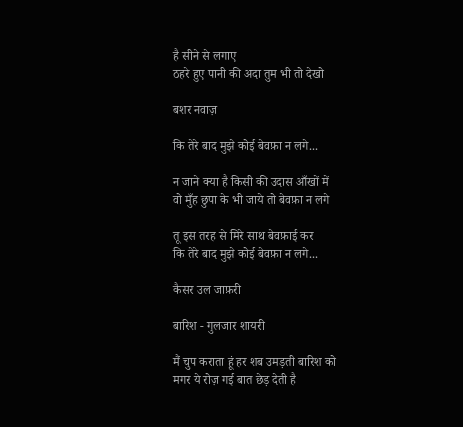है सीने से लगाए
ठहरे हुए पानी की अदा तुम भी तो देखो

बशर नवाज़

कि तेरे बाद मुझे कोई बेवफ़ा न लगे...

न जाने क्या है किसी की उदास आँखों में
वो मुँह छुपा के भी जाये तो बेवफ़ा न लगे

तू इस तरह से मिरे साथ बेवफ़ाई कर
कि तेरे बाद मुझे कोई बेवफ़ा न लगे...

कैसर उल जाफ़री

बारिश - गुलजार शायरी

मैं चुप कराता हूं हर शब उमड़ती बारिश को
मगर ये रोज़ गई बात छेड़ देती है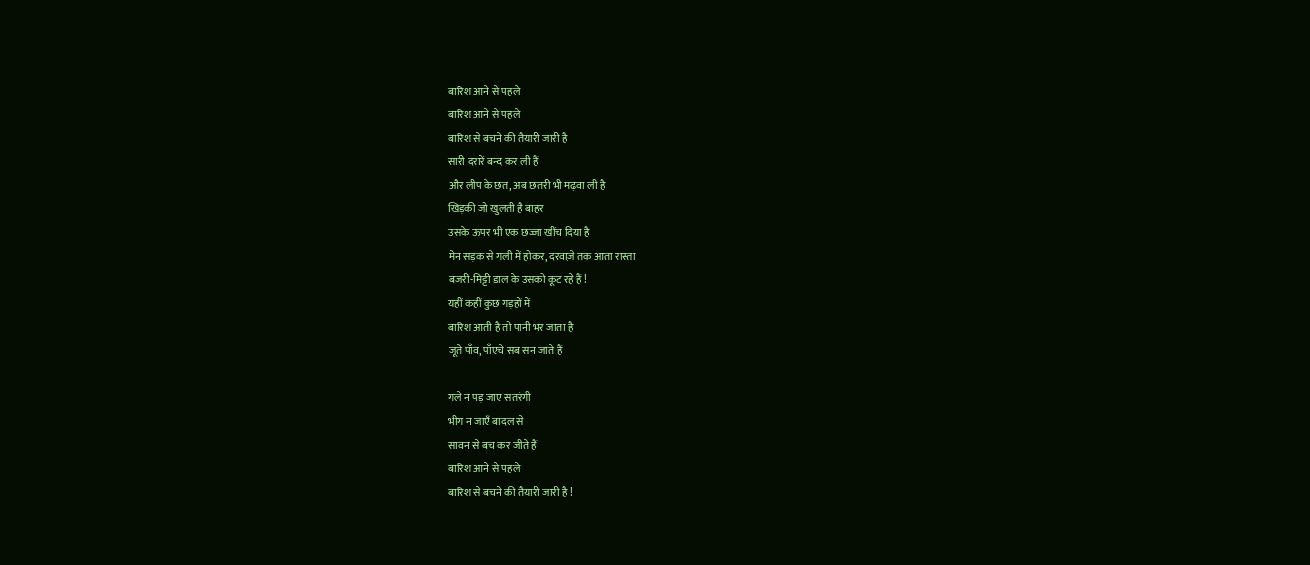बारिश आने से पहले
बारिश आने से पहले
बारिश से बचने की तैयारी जारी है
सारी दरारें बन्द कर ली हैं
और लीप के छत, अब छतरी भी मढ़वा ली है
खिड़की जो खुलती है बाहर
उसके ऊपर भी एक छज्जा खींच दिया है
मेन सड़क से गली में होकर, दरवाज़े तक आता रास्ता
बजरी-मिट्टी डाल के उसको कूट रहे हैं !
यहीं कहीं कुछ गड़हों में
बारिश आती है तो पानी भर जाता है
जूते पाँव, पाँएचे सब सन जाते हैं

गले न पड़ जाए सतरंगी
भीग न जाएँ बादल से
सावन से बच कर जीते हैं
बारिश आने से पहले
बारिश से बचने की तैयारी जारी है !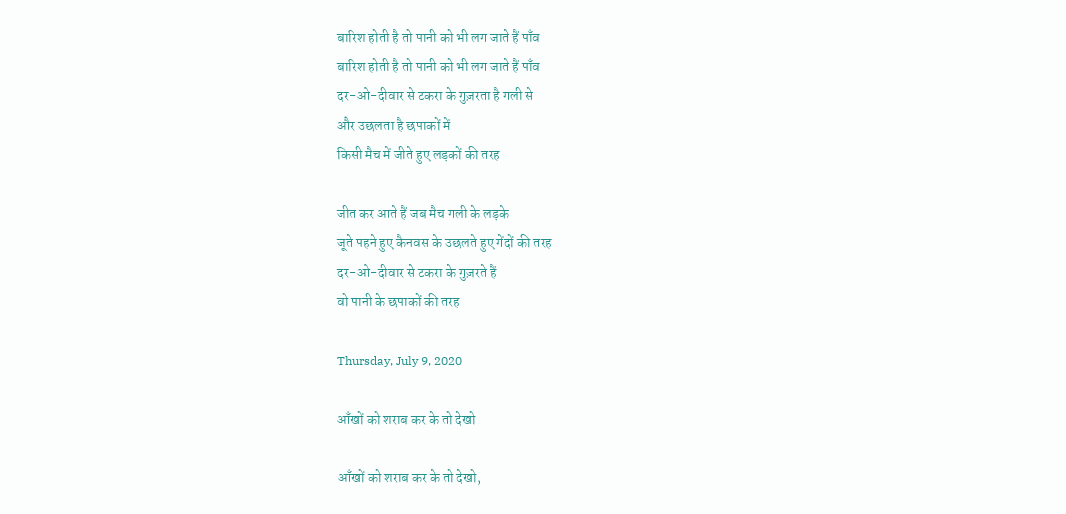बारिश होती है तो पानी को भी लग जाते हैं पाँव
बारिश होती है तो पानी को भी लग जाते हैं पाँव
दर-ओ-दीवार से टकरा के गुज़रता है गली से
और उछलता है छपाकों में
किसी मैच में जीते हुए लड़कों की तरह

जीत कर आते हैं जब मैच गली के लड़के
जूते पहने हुए कैनवस के उछलते हुए गेंदों की तरह
दर-ओ-दीवार से टकरा के गुज़रते हैं
वो पानी के छपाकों की तरह

Thursday, July 9, 2020

आँखों को शराब कर के तो देखो

आँखों को शराब कर के तो देखो,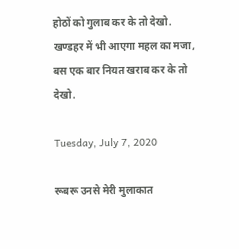होठों को गुलाब कर के तो देखो.
खण्डहर में भी आएगा महल का मजा,
बस एक बार नियत खराब कर के तो देखो.

Tuesday, July 7, 2020

रूबरू उनसे मेरी मुलाकात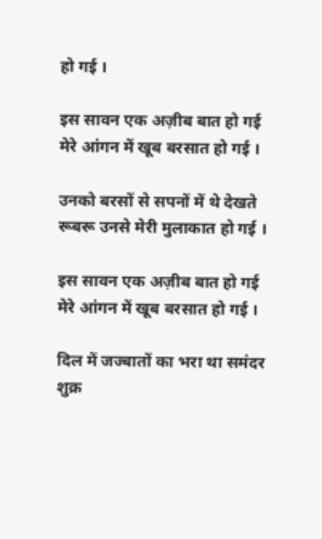हो गई ।

इस सावन एक अज़ीब बात हो गई
मेरे आंगन में खूब बरसात हो गई ।

उनको बरसों से सपनों में थे देखते
रूबरू उनसे मेरी मुलाकात हो गई ।

इस सावन एक अज़ीब बात हो गई
मेरे आंगन में खूब बरसात हो गई ।

दिल में जज्बातों का भरा था समंदर
शुक्र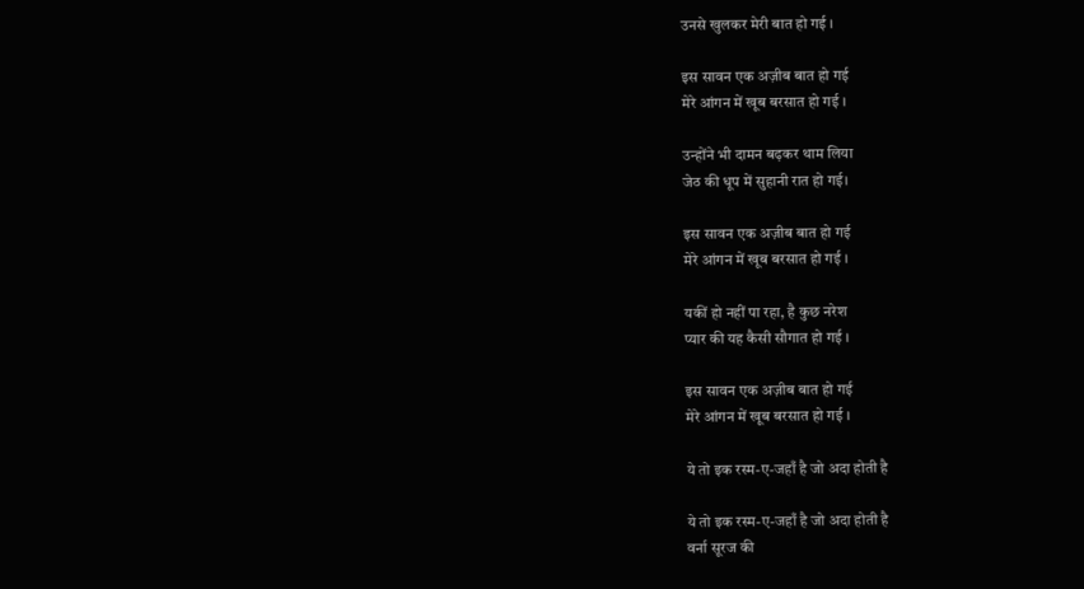उनसे खुलकर मेरी बात हो गई ।

इस सावन एक अज़ीब बात हो गई
मेरे आंगन में खूब बरसात हो गई ।

उन्होंने भी दामन बढ़कर थाम लिया
जेठ की धूप में सुहानी रात हो गई।

इस सावन एक अज़ीब बात हो गई
मेरे आंगन में खूब बरसात हो गई ।

यकीं हो नहीं पा रहा, है कुछ नरेश
प्यार की यह कैसी सौगात हो गई ।

इस सावन एक अज़ीब बात हो गई
मेरे आंगन में खूब बरसात हो गई ।

ये तो इक रस्म-ए-जहाँ है जो अदा होती है

ये तो इक रस्म-ए-जहाँ है जो अदा होती है
वर्ना सूरज की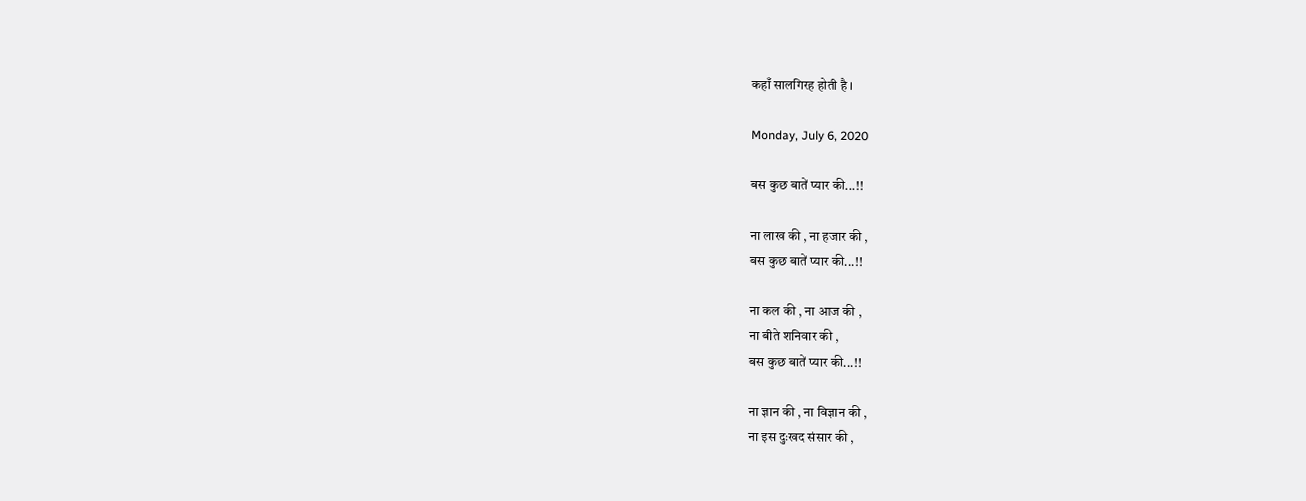कहाँ सालगिरह होती है ।

Monday, July 6, 2020

बस कुछ बातें प्यार की...!!

ना लाख की , ना हजार की ,
बस कुछ बातें प्यार की...!!

ना कल की , ना आज की ,
ना बीते शनिवार की ,
बस कुछ बातें प्यार की...!!

ना ज्ञान की , ना विज्ञान की ,
ना इस दुःखद संसार की ,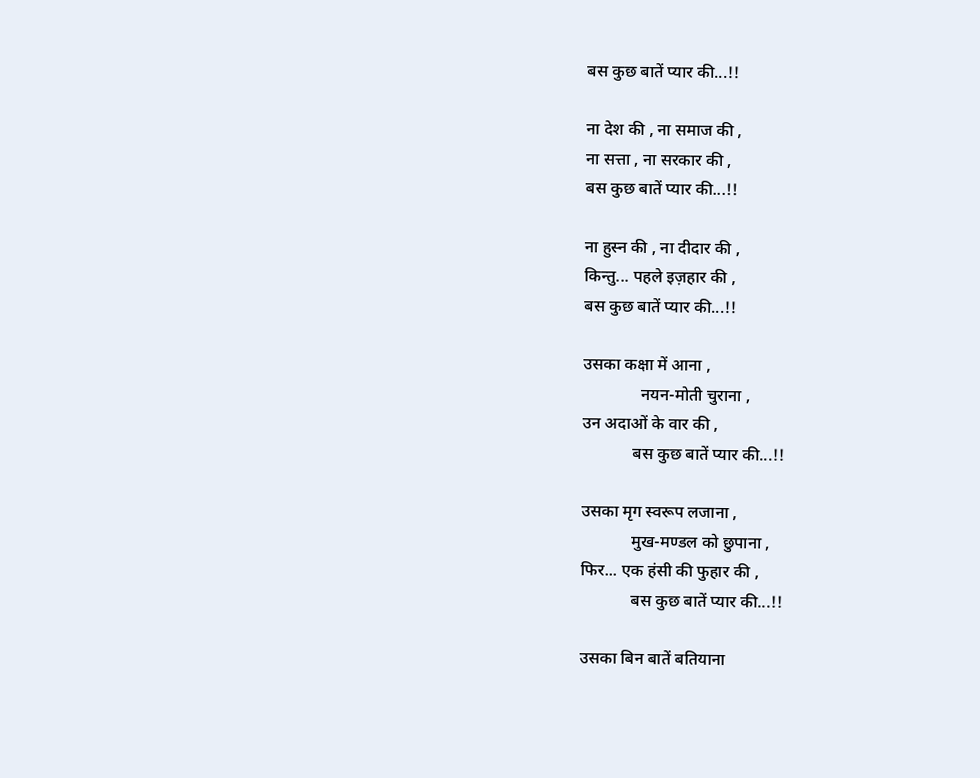बस कुछ बातें प्यार की...!!

ना देश की , ना समाज की ,
ना सत्ता , ना सरकार की ,
बस कुछ बातें प्यार की...!!

ना हुस्न की , ना दीदार की ,
किन्तु... पहले इज़हार की ,
बस कुछ बातें प्यार की...!!

उसका कक्षा में आना ,
              नयन-मोती चुराना ,
उन अदाओं के वार की ,
            बस कुछ बातें प्यार की...!!

उसका मृग स्वरूप लजाना ,
            मुख-मण्डल को छुपाना ,
फिर... एक हंसी की फुहार की ,
            बस कुछ बातें प्यार की...!!

उसका बिन बातें बतियाना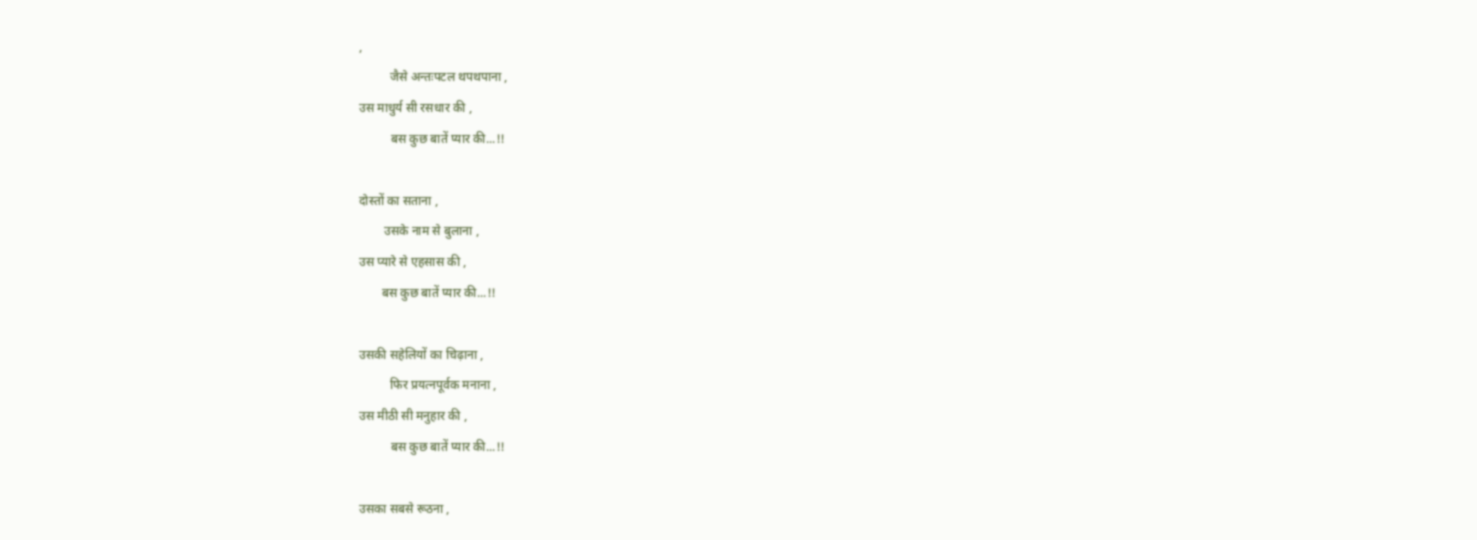,
          जैसे अन्तःपटल थपथपाना ,
उस माधुर्य सी रसधार की ,
          बस कुछ बातें प्यार की...!!

दोस्तों का सताना ,
        उसके नाम से बुलाना ,
उस प्यारे से एहसास की ,
       बस कुछ बातें प्यार की...!!

उसकी सहेलियों का चिढ़ाना ,
          फिर प्रयत्नपूर्वक मनाना ,
उस मीठी सी मनुहार की ,
          बस कुछ बातें प्यार की...!!

उसका सबसे रूठना ,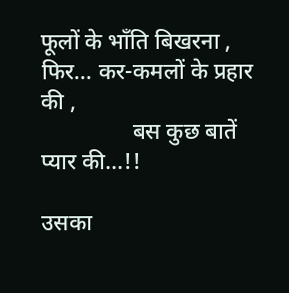फूलों के भाँति बिखरना ,
फिर... कर-कमलों के प्रहार की ,
                बस कुछ बातें प्यार की...!!

उसका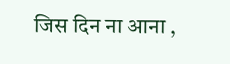जिस दिन ना आना ,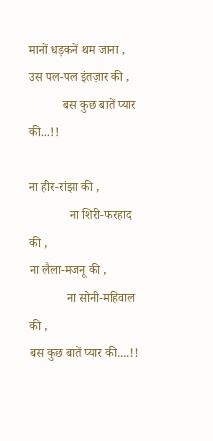मानों धड़कनें थम जाना ,
उस पल-पल इंतज़ार की ,
           बस कुछ बातें प्यार की...!!

ना हीर-रांझा की ,
             ना शिरी-फरहाद की ,
ना लैला-मजनू की ,
            ना सोनी-महिवाल की ,
बस कुछ बातें प्यार की....!!